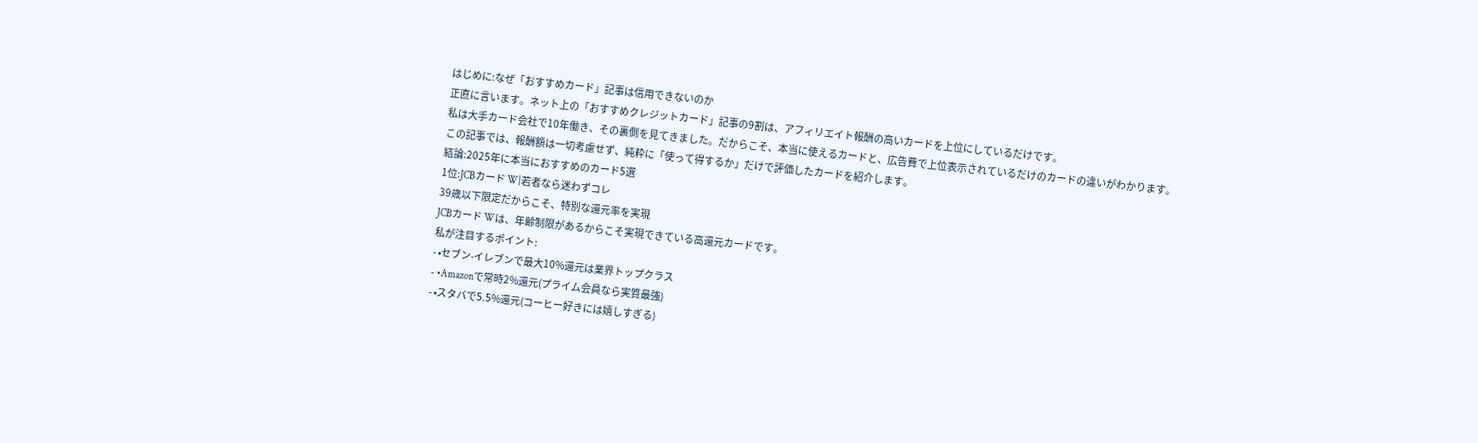はじめに:なぜ「おすすめカード」記事は信用できないのか
正直に言います。ネット上の「おすすめクレジットカード」記事の9割は、アフィリエイト報酬の高いカードを上位にしているだけです。
私は大手カード会社で10年働き、その裏側を見てきました。だからこそ、本当に使えるカードと、広告費で上位表示されているだけのカードの違いがわかります。
この記事では、報酬額は一切考慮せず、純粋に「使って得するか」だけで評価したカードを紹介します。
結論:2025年に本当におすすめのカード5選
1位:JCBカード W|若者なら迷わずコレ
39歳以下限定だからこそ、特別な還元率を実現
JCBカード Wは、年齢制限があるからこそ実現できている高還元カードです。
私が注目するポイント:
- •セブン-イレブンで最大10%還元は業界トップクラス
- •Amazonで常時2%還元(プライム会員なら実質最強)
- •スタバで5.5%還元(コーヒー好きには嬉しすぎる)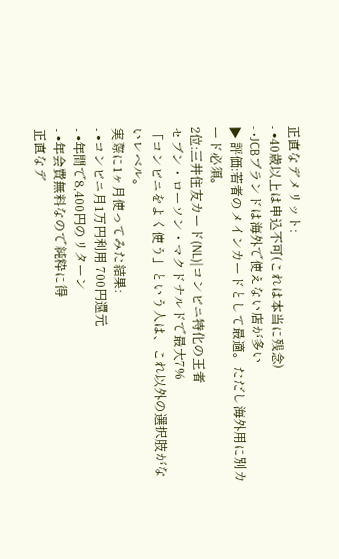正直なデメリット:
- •40歳以上は申込不可(これは本当に残念)
- •JCBブランドは海外で使えない店が多い
▶ 評価:若者のメインカードとして最適。ただし海外用に別カード必須。
2位:三井住友カード(NL)|コンビニ特化の王者
セブン・ローソン・マクドナルドで最大7%
「コンビニをよく使う」という人は、これ以外の選択肢がないレベル。
実際に1ヶ月使ってみた結果:
- •コンビニ月1万円利用 700円還元
- •年間で8,400円のリターン
- •年会費無料なので純粋に得
正直なデ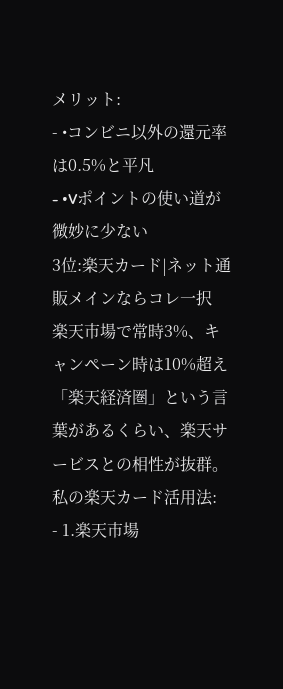メリット:
- •コンビニ以外の還元率は0.5%と平凡
- •Vポイントの使い道が微妙に少ない
3位:楽天カード|ネット通販メインならコレ一択
楽天市場で常時3%、キャンペーン時は10%超え
「楽天経済圏」という言葉があるくらい、楽天サービスとの相性が抜群。
私の楽天カード活用法:
- 1.楽天市場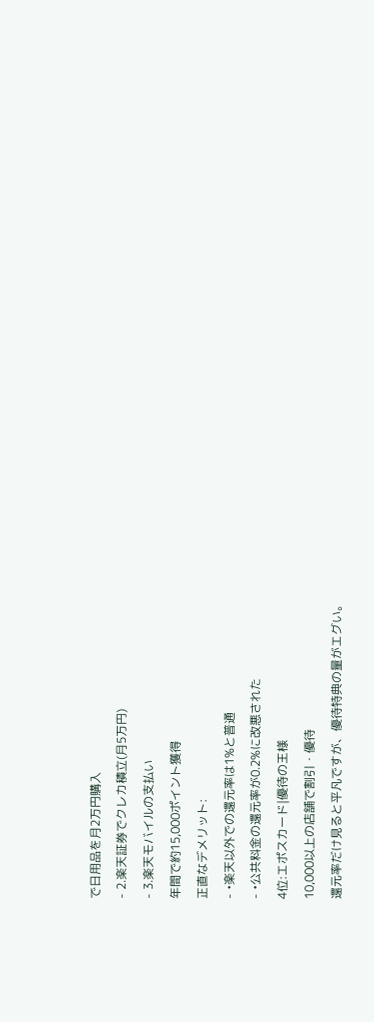で日用品を月2万円購入
- 2.楽天証券でクレカ積立(月5万円)
- 3.楽天モバイルの支払い
年間で約15,000ポイント獲得
正直なデメリット:
- •楽天以外での還元率は1%と普通
- •公共料金の還元率が0.2%に改悪された
4位:エポスカード|優待の王様
10,000以上の店舗で割引・優待
還元率だけ見ると平凡ですが、優待特典の量がエグい。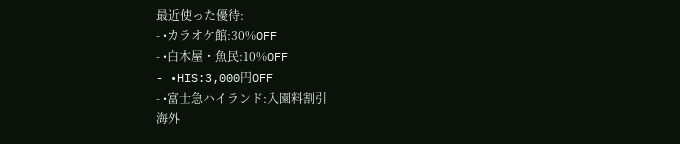最近使った優待:
- •カラオケ館:30%OFF
- •白木屋・魚民:10%OFF
- •HIS:3,000円OFF
- •富士急ハイランド:入園料割引
海外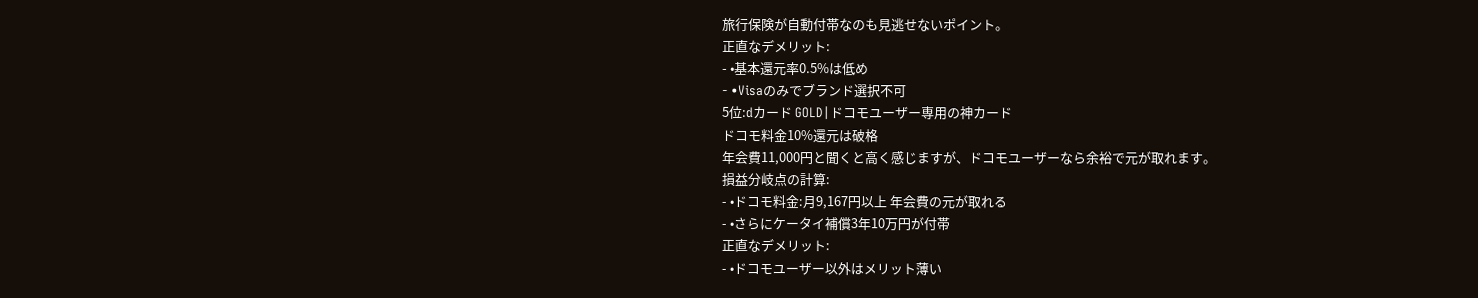旅行保険が自動付帯なのも見逃せないポイント。
正直なデメリット:
- •基本還元率0.5%は低め
- •Visaのみでブランド選択不可
5位:dカード GOLD|ドコモユーザー専用の神カード
ドコモ料金10%還元は破格
年会費11,000円と聞くと高く感じますが、ドコモユーザーなら余裕で元が取れます。
損益分岐点の計算:
- •ドコモ料金:月9,167円以上 年会費の元が取れる
- •さらにケータイ補償3年10万円が付帯
正直なデメリット:
- •ドコモユーザー以外はメリット薄い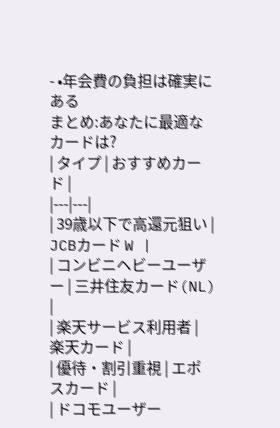- •年会費の負担は確実にある
まとめ:あなたに最適なカードは?
| タイプ | おすすめカード |
|---|---|
| 39歳以下で高還元狙い | JCBカード W |
| コンビニヘビーユーザー | 三井住友カード(NL) |
| 楽天サービス利用者 | 楽天カード |
| 優待・割引重視 | エポスカード |
| ドコモユーザー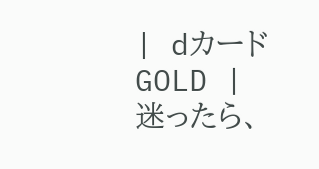| dカード GOLD |
迷ったら、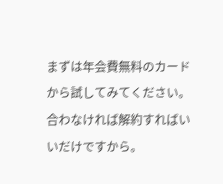まずは年会費無料のカードから試してみてください。合わなければ解約すればいいだけですから。